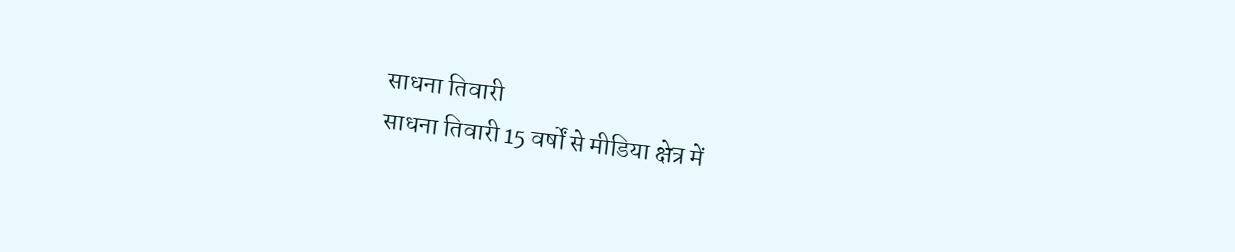साधना तिवारी
साधना तिवारी 15 वर्षों से मीडिया क्षेत्र में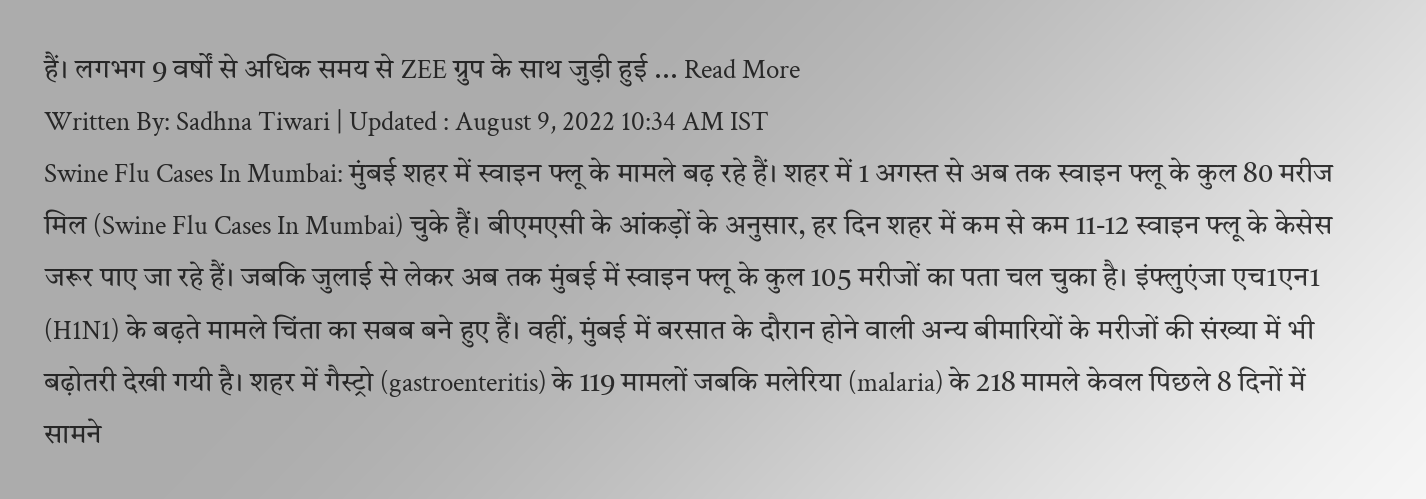हैं। लगभग 9 वर्षों से अधिक समय से ZEE ग्रुप के साथ जुड़ी हुई ... Read More
Written By: Sadhna Tiwari | Updated : August 9, 2022 10:34 AM IST
Swine Flu Cases In Mumbai: मुंबई शहर में स्वाइन फ्लू के मामले बढ़ रहे हैं। शहर में 1 अगस्त से अब तक स्वाइन फ्लू के कुल 80 मरीज मिल (Swine Flu Cases In Mumbai) चुके हैं। बीएमएसी के आंकड़ों के अनुसार, हर दिन शहर में कम से कम 11-12 स्वाइन फ्लू के केसेस जरूर पाए जा रहे हैं। जबकि जुलाई से लेकर अब तक मुंबई में स्वाइन फ्लू के कुल 105 मरीजों का पता चल चुका है। इंफ्लुएंजा एच1एन1 (H1N1) के बढ़ते मामले चिंता का सबब बने हुए हैं। वहीं, मुंबई में बरसात के दौरान होने वाली अन्य बीमारियों के मरीजों की संख्या में भी बढ़ोतरी देखी गयी है। शहर में गैस्ट्रो (gastroenteritis) के 119 मामलों जबकि मलेरिया (malaria) के 218 मामले केवल पिछले 8 दिनों में सामने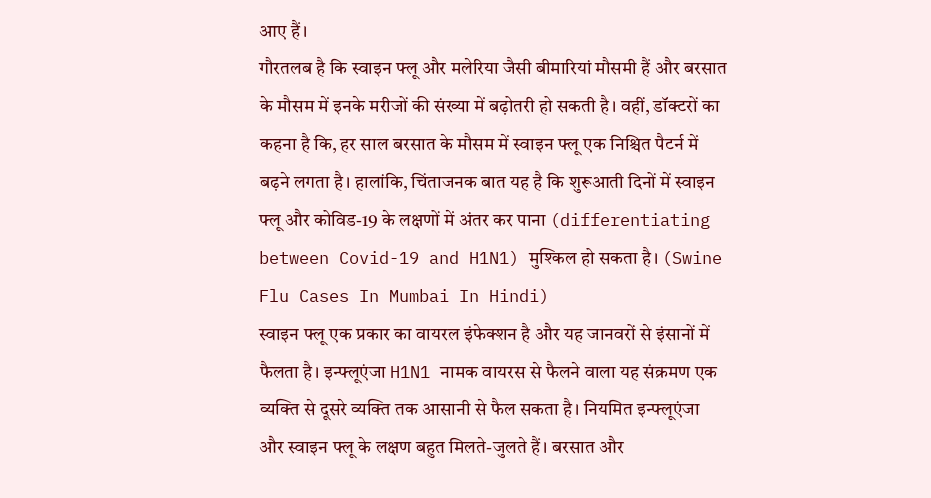आए हैं।
गौरतलब है कि स्वाइन फ्लू और मलेरिया जैसी बीमारियां मौसमी हैं और बरसात के मौसम में इनके मरीजों की संख्या में बढ़ोतरी हो सकती है। वहीं, डॉक्टरों का कहना है कि, हर साल बरसात के मौसम में स्वाइन फ्लू एक निश्चित पैटर्न में बढ़ने लगता है। हालांकि, चिंताजनक बात यह है कि शुरूआती दिनों में स्वाइन फ्लू और कोविड-19 के लक्षणों में अंतर कर पाना (differentiating between Covid-19 and H1N1) मुश्किल हो सकता है। (Swine Flu Cases In Mumbai In Hindi)
स्वाइन फ्लू एक प्रकार का वायरल इंफेक्शन है और यह जानवरों से इंसानों में फैलता है। इन्फ्लूएंजा H1N1 नामक वायरस से फैलने वाला यह संक्रमण एक व्यक्ति से दूसरे व्यक्ति तक आसानी से फैल सकता है। नियमित इन्फ्लूएंजा और स्वाइन फ्लू के लक्षण बहुत मिलते-जुलते हैं। बरसात और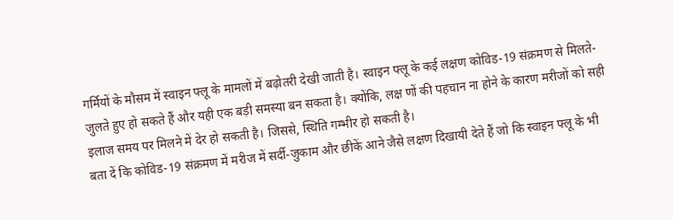गर्मियों के मौसम में स्वाइन फ्लू के मामलों में बढ़ोतरी देखी जाती है। स्वाइन फ्लू के कई लक्षण कोविड-19 संक्रमण से मिलते-जुलते हुए हो सकते हैं और यही एक बड़ी समस्या बन सकता है। क्योंकि, लक्ष णों की पहचान ना होने के कारण मरीजों को सही इलाज समय पर मिलने में देर हो सकती है। जिससे, स्थिति गम्भीर हो सकती है।
बता दें कि कोविड-19 संक्रमण में मरीज में सर्दी-जुकाम और छीकें आने जैसे लक्षण दिखायी देते हैं जो कि स्वाइन फ्लू के भी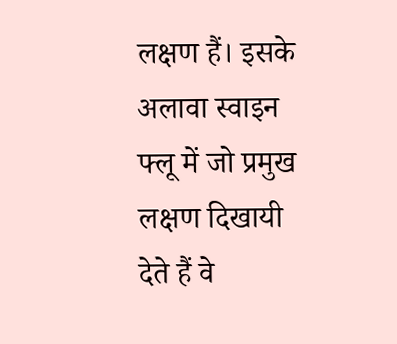लक्षण हैं। इसके अलावा स्वाइन फ्लू में जो प्रमुख लक्षण दिखायी देते हैं वे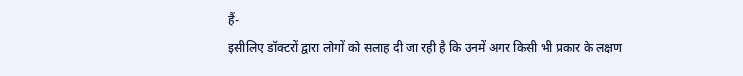हैं-
इसीलिए डॉक्टरों द्वारा लोगों को सलाह दी जा रही है कि उनमें अगर किसी भी प्रकार के लक्षण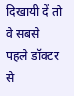दिखायी दें तो वे सबसे पहले डॉक्टर से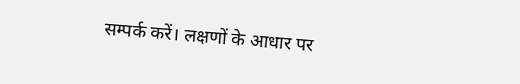सम्पर्क करें। लक्षणों के आधार पर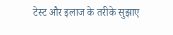टेस्ट और इलाज के तरीके सुझाए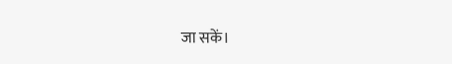जा सकें।